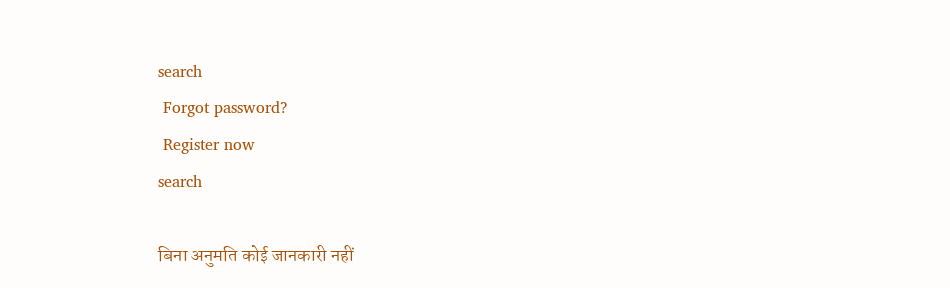search
 Forgot password?
 Register now
search

बिना अनुमति कोई जानकारी नहीं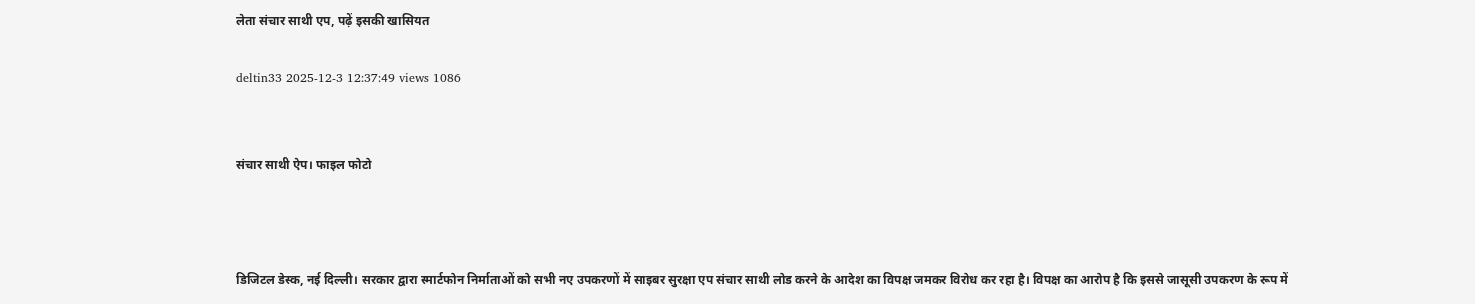लेता संचार साथी एप, पढ़ें इसकी खासियत

deltin33 2025-12-3 12:37:49 views 1086


संचार साथी ऐप। फाइल फोटो



डिजिटल डेस्क, नई दिल्ली। सरकार द्वारा स्मार्टफोन निर्माताओं को सभी नए उपकरणों में साइबर सुरक्षा एप संचार साथी लोड करने के आदेश का विपक्ष जमकर विरोध कर रहा है। विपक्ष का आरोप है कि इससे जासूसी उपकरण के रूप में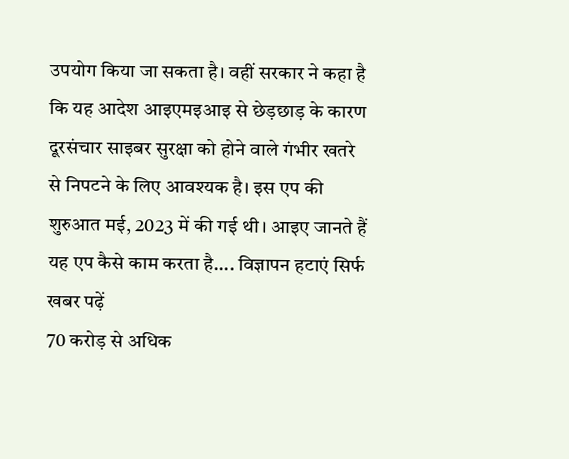उपयोग किया जा सकता है। वहीं सरकार ने कहा है कि यह आदेश आइएमइआइ से छेड़छाड़ के कारण दूरसंचार साइबर सुरक्षा को होने वाले गंभीर खतरे से निपटने के लिए आवश्यक है। इस एप की शुरुआत मई, 2023 में की गई थी। आइए जानते हैं यह एप कैसे काम करता है.... विज्ञापन हटाएं सिर्फ खबर पढ़ें
70 करोड़ से अधिक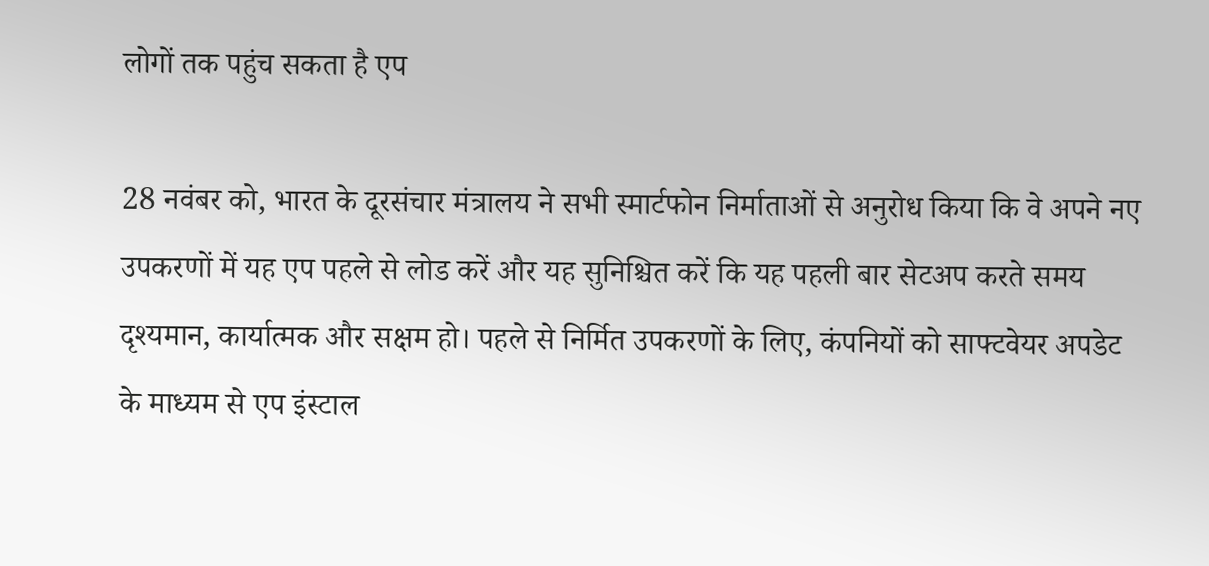लोगों तक पहुंच सकता है एप

28 नवंबर को, भारत के दूरसंचार मंत्रालय ने सभी स्मार्टफोन निर्माताओं से अनुरोध किया कि वे अपने नए उपकरणों में यह एप पहले से लोड करें और यह सुनिश्चित करें कि यह पहली बार सेटअप करते समय दृश्यमान, कार्यात्मक और सक्षम हो। पहले से निर्मित उपकरणों के लिए, कंपनियों को साफ्टवेयर अपडेट के माध्यम से एप इंस्टाल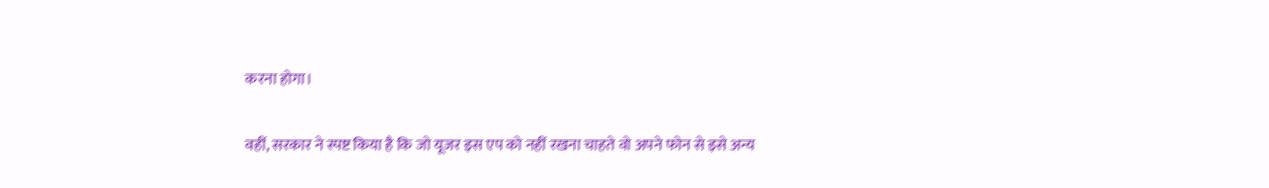करना होगा।

वहीं, सरकार ने स्पष्ट किया है कि जो यूजर इस एप को नहीं रखना चाहते वो अपने फोन से इसे अन्य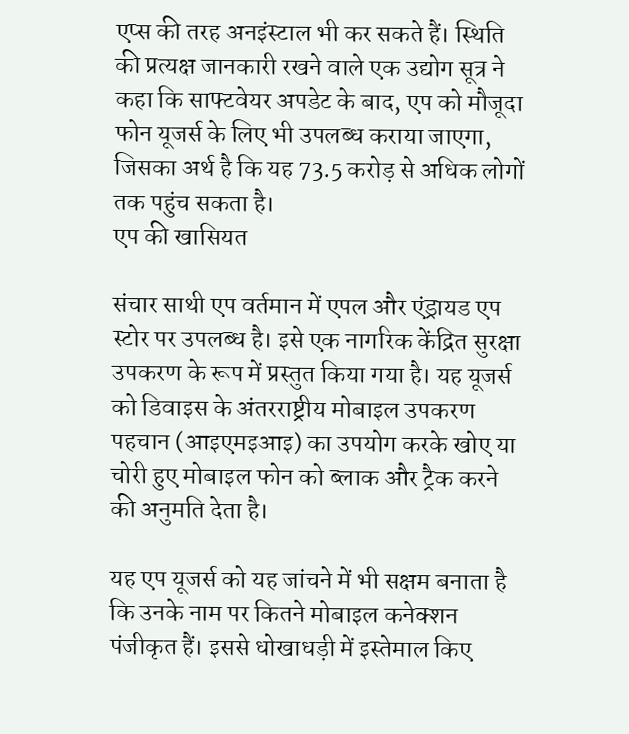एप्स की तरह अनइंस्टाल भी कर सकते हैं। स्थिति की प्रत्यक्ष जानकारी रखने वाले एक उद्योग सूत्र ने कहा कि साफ्टवेयर अपडेट के बाद, एप को मौजूदा फोन यूजर्स के लिए भी उपलब्ध कराया जाएगा, जिसका अर्थ है कि यह 73.5 करोड़ से अधिक लोगों तक पहुंच सकता है।
एप की खासियत

संचार साथी एप वर्तमान में एपल और एंड्रायड एप स्टोर पर उपलब्ध है। इसे एक नागरिक केंद्रित सुरक्षा उपकरण के रूप में प्रस्तुत किया गया है। यह यूजर्स को डिवाइस के अंतरराष्ट्रीय मोबाइल उपकरण पहचान (आइएमइआइ) का उपयोग करके खोए या चोरी हुए मोबाइल फोन को ब्लाक और ट्रैक करने की अनुमति देता है।

यह एप यूजर्स को यह जांचने में भी सक्षम बनाता है कि उनके नाम पर कितने मोबाइल कनेक्शन पंजीकृत हैं। इससे धोखाधड़ी में इस्तेमाल किए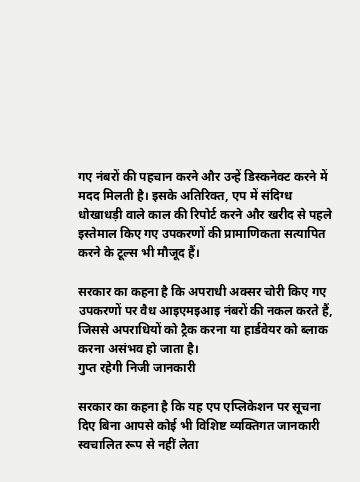गए नंबरों की पहचान करने और उन्हें डिस्कनेक्ट करने में मदद मिलती है। इसके अतिरिक्त, एप में संदिग्ध धोखाधड़ी वाले काल की रिपोर्ट करने और खरीद से पहले इस्तेमाल किए गए उपकरणों की प्रामाणिकता सत्यापित करने के टूल्स भी मौजूद हैं।

सरकार का कहना है कि अपराधी अक्सर चोरी किए गए उपकरणों पर वैध आइएमइआइ नंबरों की नकल करते हैं, जिससे अपराधियों को ट्रैक करना या हार्डवेयर को ब्लाक करना असंभव हो जाता है।
गुप्त रहेगी निजी जानकारी

सरकार का कहना है कि यह एप एप्लिकेशन पर सूचना दिए बिना आपसे कोई भी विशिष्ट व्यक्तिगत जानकारी स्वचालित रूप से नहीं लेता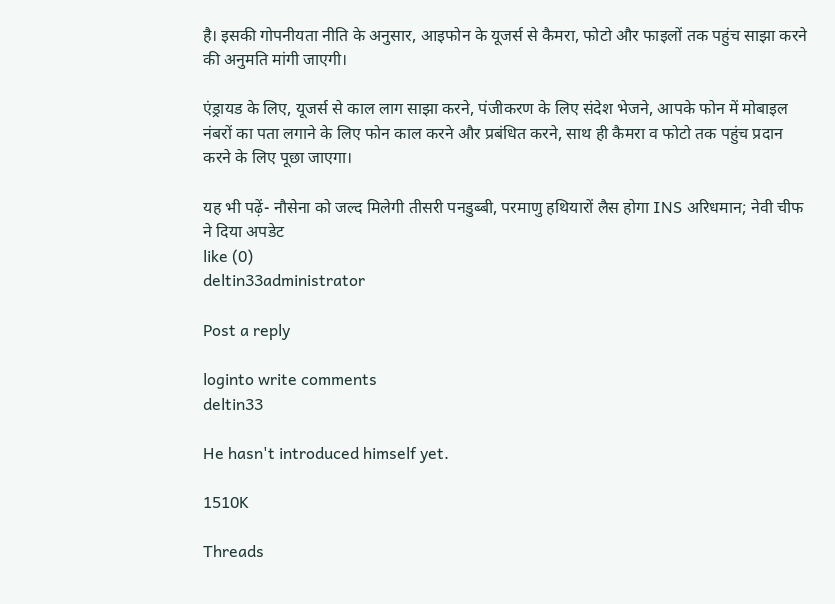है। इसकी गोपनीयता नीति के अनुसार, आइफोन के यूजर्स से कैमरा, फोटो और फाइलों तक पहुंच साझा करने की अनुमति मांगी जाएगी।

एंड्रायड के लिए, यूजर्स से काल लाग साझा करने, पंजीकरण के लिए संदेश भेजने, आपके फोन में मोबाइल नंबरों का पता लगाने के लिए फोन काल करने और प्रबंधित करने, साथ ही कैमरा व फोटो तक पहुंच प्रदान करने के लिए पूछा जाएगा।

यह भी पढ़ें- नौसेना को जल्द मिलेगी तीसरी पनडुब्बी, परमाणु हथियारों लैस होगा INS अरिधमान; नेवी चीफ ने दिया अपडेट
like (0)
deltin33administrator

Post a reply

loginto write comments
deltin33

He hasn't introduced himself yet.

1510K

Threads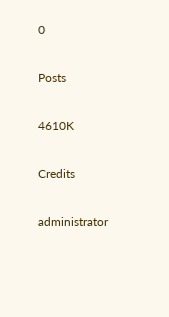0

Posts

4610K

Credits

administrator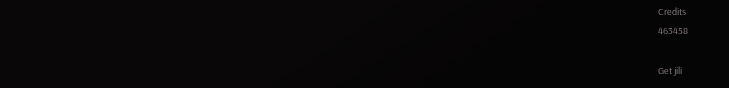Credits
463458

Get jili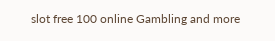slot free 100 online Gambling and more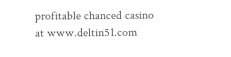profitable chanced casino at www.deltin51.com